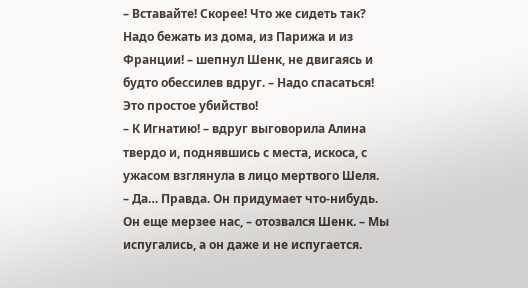– Вставайте! Скорее! Что же сидеть так? Надо бежать из дома, из Парижа и из Франции! – шепнул Шенк, не двигаясь и будто обессилев вдруг. – Надо спасаться! Это простое убийство!
– К Игнатию! – вдруг выговорила Алина твердо и, поднявшись с места, искоса, с ужасом взглянула в лицо мертвого Шеля.
– Да… Правда. Он придумает что-нибудь. Он еще мерзее нас, – отозвался Шенк. – Мы испугались, а он даже и не испугается.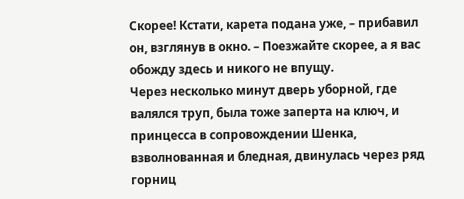Скорее! Кстати, карета подана уже, – прибавил он, взглянув в окно. – Поезжайте скорее, а я вас обожду здесь и никого не впущу.
Через несколько минут дверь уборной, где валялся труп, была тоже заперта на ключ, и принцесса в сопровождении Шенка, взволнованная и бледная, двинулась через ряд горниц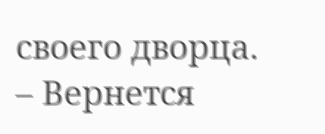своего дворца.
– Вернется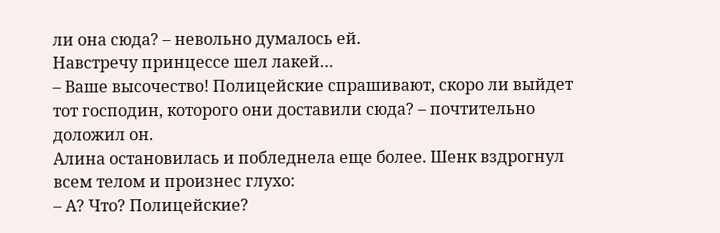ли она сюда? – невольно думалось ей.
Навстречу принцессе шел лакей…
– Ваше высочество! Полицейские спрашивают, скоро ли выйдет тот господин, которого они доставили сюда? – почтительно доложил он.
Алина остановилась и побледнела еще более. Шенк вздрогнул всем телом и произнес глухо:
– А? Что? Полицейские?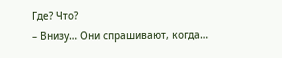Где? Что?
– Внизу… Они спрашивают, когда…